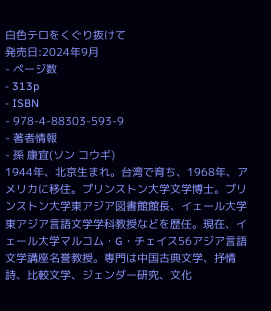白色テロをくぐり抜けて
発売日:2024年9月
- ページ数
- 313p
- ISBN
- 978-4-88303-593-9
- 著者情報
- 孫 康宜(ソン コウギ)
1944年、北京生まれ。台湾で育ち、1968年、アメリカに移住。プリンストン大学文学博士。プリンストン大学東アジア図書館館長、イェール大学東アジア言語文学学科教授などを歴任。現在、イェール大学マルコム・G・チェイス56アジア言語文学講座名誉教授。専門は中国古典文学、抒情詩、比較文学、ジェンダー研究、文化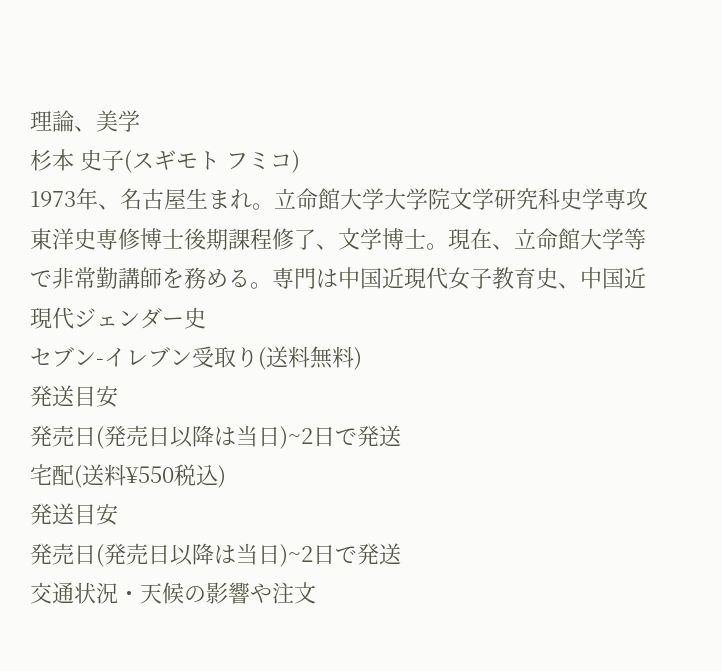理論、美学
杉本 史子(スギモト フミコ)
1973年、名古屋生まれ。立命館大学大学院文学研究科史学専攻東洋史専修博士後期課程修了、文学博士。現在、立命館大学等で非常勤講師を務める。専門は中国近現代女子教育史、中国近現代ジェンダー史
セブン-イレブン受取り(送料無料)
発送目安
発売日(発売日以降は当日)~2日で発送
宅配(送料¥550税込)
発送目安
発売日(発売日以降は当日)~2日で発送
交通状況・天候の影響や注文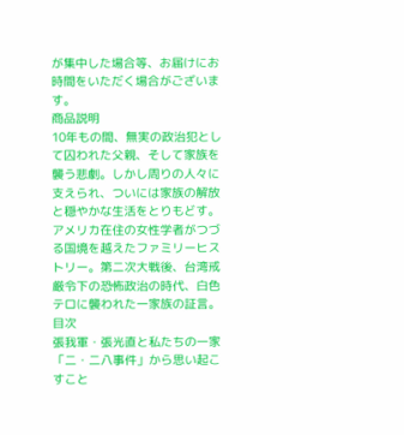が集中した場合等、お届けにお時間をいただく場合がございます。
商品説明
10年もの間、無実の政治犯として囚われた父親、そして家族を襲う悲劇。しかし周りの人々に支えられ、ついには家族の解放と穏やかな生活をとりもどす。アメリカ在住の女性学者がつづる国境を越えたファミリーヒストリー。第二次大戦後、台湾戒厳令下の恐怖政治の時代、白色テロに襲われた一家族の証言。
目次
張我軍・張光直と私たちの一家
「二・二八事件」から思い起こすこと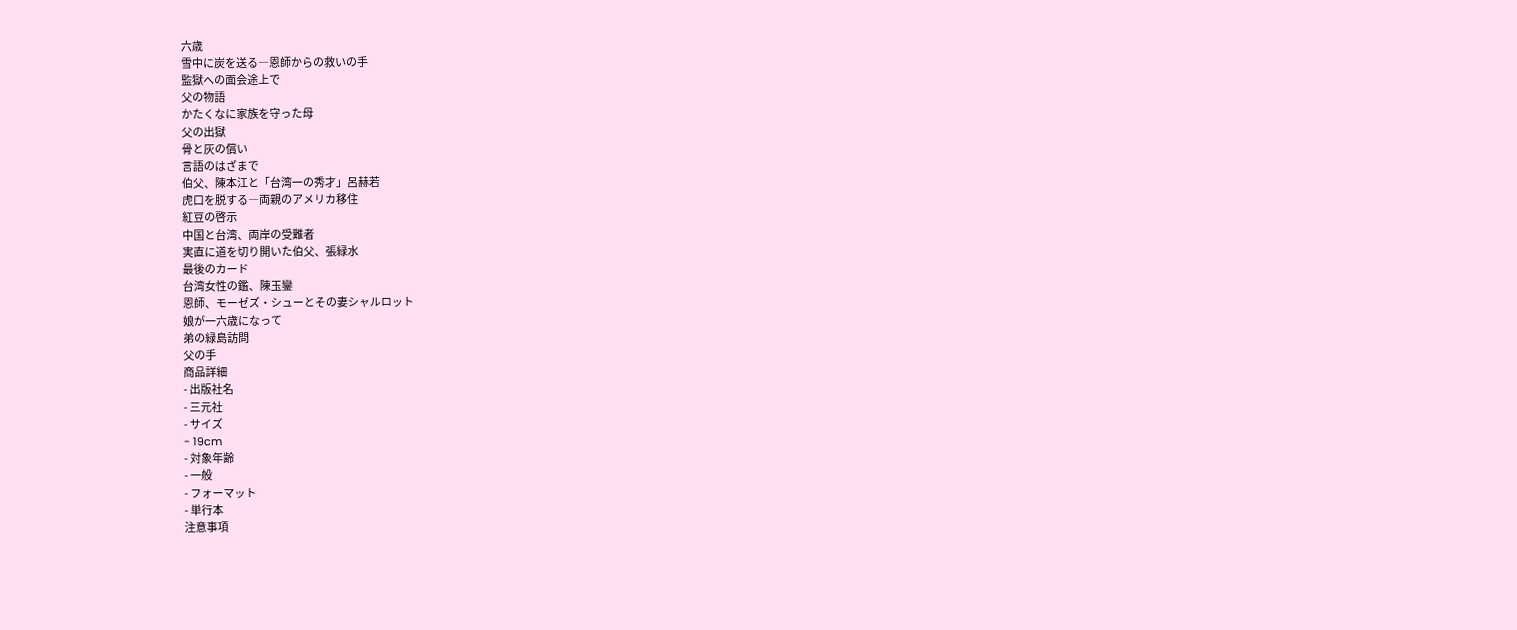六歳
雪中に炭を送る―恩師からの救いの手
監獄への面会途上で
父の物語
かたくなに家族を守った母
父の出獄
骨と灰の償い
言語のはざまで
伯父、陳本江と「台湾一の秀才」呂赫若
虎口を脱する―両親のアメリカ移住
紅豆の啓示
中国と台湾、両岸の受難者
実直に道を切り開いた伯父、張緑水
最後のカード
台湾女性の鑑、陳玉鑾
恩師、モーゼズ・シューとその妻シャルロット
娘が一六歳になって
弟の緑島訪問
父の手
商品詳細
- 出版社名
- 三元社
- サイズ
- 19cm
- 対象年齢
- 一般
- フォーマット
- 単行本
注意事項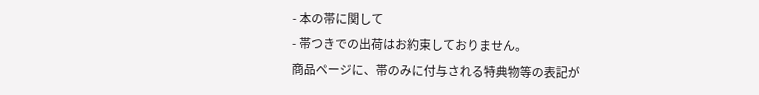- 本の帯に関して
- 帯つきでの出荷はお約束しておりません。
商品ページに、帯のみに付与される特典物等の表記が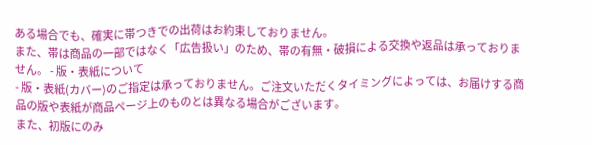ある場合でも、確実に帯つきでの出荷はお約束しておりません。
また、帯は商品の一部ではなく「広告扱い」のため、帯の有無・破損による交換や返品は承っておりません。 - 版・表紙について
- 版・表紙(カバー)のご指定は承っておりません。ご注文いただくタイミングによっては、お届けする商品の版や表紙が商品ページ上のものとは異なる場合がございます。
また、初版にのみ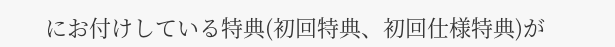にお付けしている特典(初回特典、初回仕様特典)が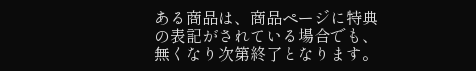ある商品は、商品ページに特典の表記がされている場合でも、無くなり次第終了となります。